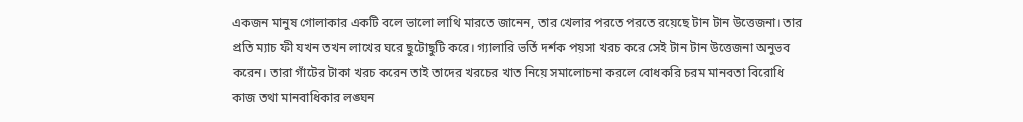একজন মানুষ গোলাকার একটি বলে ভালো লাথি মারতে জানেন, তার খেলার পরতে পরতে রয়েছে টান টান উত্তেজনা। তার প্রতি ম্যাচ ফী যখন তখন লাখের ঘরে ছুটোছুটি করে। গ্যালারি ভর্তি দর্শক পয়সা খরচ করে সেই টান টান উত্তেজনা অনুভব করেন। তারা গাঁটের টাকা খরচ করেন তাই তাদের খরচের খাত নিয়ে সমালোচনা করলে বোধকরি চরম মানবতা বিরোধি কাজ তথা মানবাধিকার লঙ্ঘন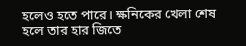হলেও হতে পারে। ক্ষনিকের খেলা শেষ হলে তার হার জিতে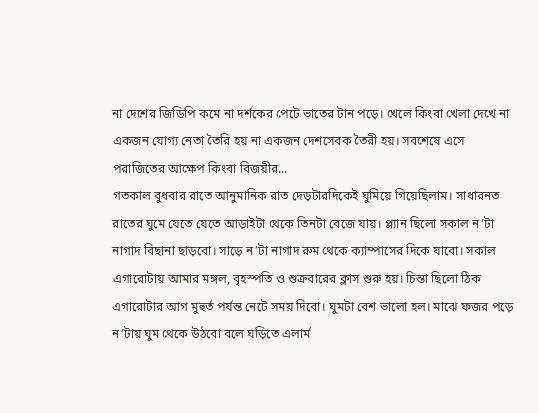না দেশের জিডিপি কমে না দর্শকের পেটে ভাতের টান পড়ে। খেলে কিংবা খেলা দেখে না একজন যোগ্য নেতা তৈরি হয় না একজন দেশসেবক তৈরী হয়। সবশেষে এসে পরাজিতের আক্ষেপ কিংবা বিজয়ীর...
গতকাল বুধবার রাতে আনুমানিক রাত দেড়টারদিকেই ঘুমিয়ে গিয়েছিলাম। সাধারনত রাতের ঘুমে যেতে যেতে আড়াইটা থেকে তিনটা বেজে যায়। প্ল্যান ছিলো সকাল ন’টা নাগাদ বিছানা ছাড়বো। সাড়ে ন’টা নাগাদ রুম থেকে ক্যাম্পাসের দিকে যাবো। সকাল এগারোটায় আমার মঙ্গল, বৃহস্পতি ও শুক্রবারের ক্লাস শুরু হয়। চিন্তা ছিলো ঠিক এগারোটার আগ মুহুর্ত পর্যন্ত নেটে সময় দিবো। ঘুমটা বেশ ভালো হল। মাঝে ফজর পড়ে ন’টায় ঘুম থেকে উঠবো বলে ঘড়িতে এলার্ম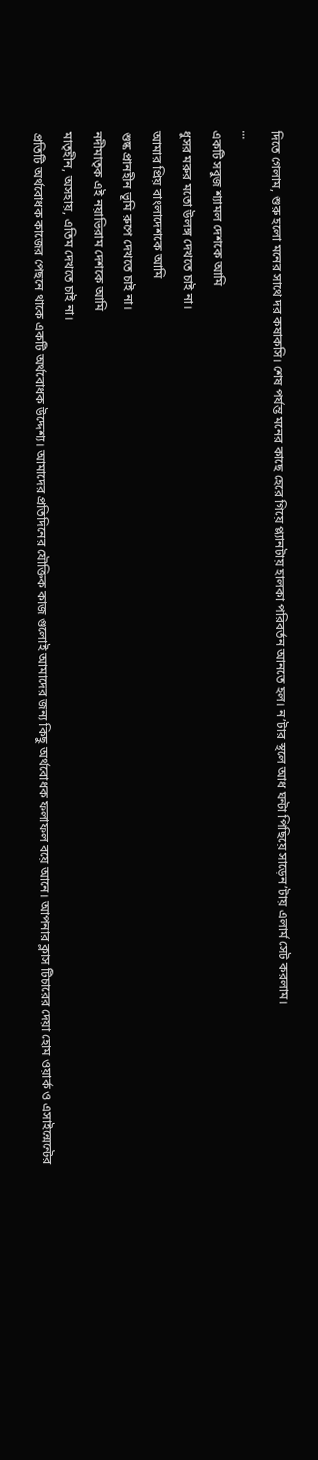দিতে গেলাম, শুরু হলো মনের সাথে দর কষাকসি। শেষ পর্যন্ত মনের কাছে হেরে গিয়ে প্ল্যানটায় হালকা পরিবর্তন আনতে হল। ন’টার স্থলে আধ ঘন্টা পিছিয়ে সাড়েন’টায় এলার্ম সেট করলাম।
...
একটি সবুজ শ্যামল দেশকে আমি
ধুসর মরুর মতো উলঙ্গ দেখতে চাই না।
আমার প্রিয় বাংলাদেশকে আমি
শুষ্ক প্রানহীন ভূমি রুপে দেখতে চাই না।
নদীমাতৃক এই নয়াভিরাম দেশকে আমি
মাতৃহীন, অসহায়, এতিম দেখতে চাই না।
প্রতিটি অর্থবোধক কাজের পেছনে থাকে একটি অর্থবোধক উদ্দেশ্য। আমাদের প্রতিদিনের যৌক্তিক কাজ গুলোই আমাদের জন্য কিছু অর্থবোধক ফলাফল বয়ে আনে। আপনার ক্লাস টিচারের দেয়া হোম ওয়ার্ক ও এসাইন্মেন্টের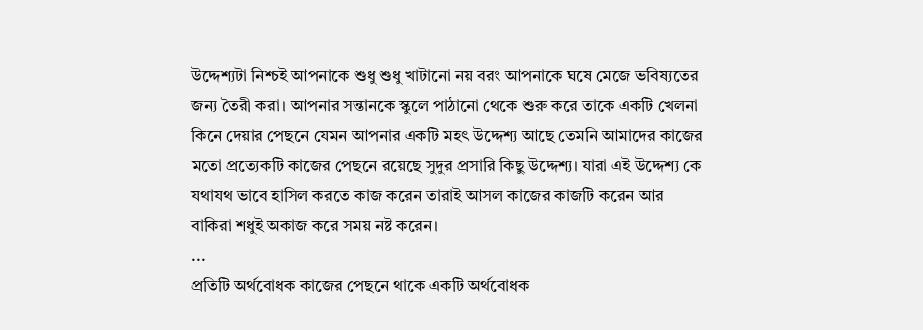উদ্দেশ্যটা নিশ্চই আপনাকে শুধু শুধু খাটানো নয় বরং আপনাকে ঘষে মেজে ভবিষ্যতের জন্য তৈরী করা। আপনার সন্তানকে স্কুলে পাঠানো থেকে শুরু করে তাকে একটি খেলনা কিনে দেয়ার পেছনে যেমন আপনার একটি মহৎ উদ্দেশ্য আছে তেমনি আমাদের কাজের মতো প্রত্যেকটি কাজের পেছনে রয়েছে সুদুর প্রসারি কিছু উদ্দেশ্য। যারা এই উদ্দেশ্য কে যথাযথ ভাবে হাসিল করতে কাজ করেন তারাই আসল কাজের কাজটি করেন আর বাকিরা শধুই অকাজ করে সময় নষ্ট করেন।
...
প্রতিটি অর্থবোধক কাজের পেছনে থাকে একটি অর্থবোধক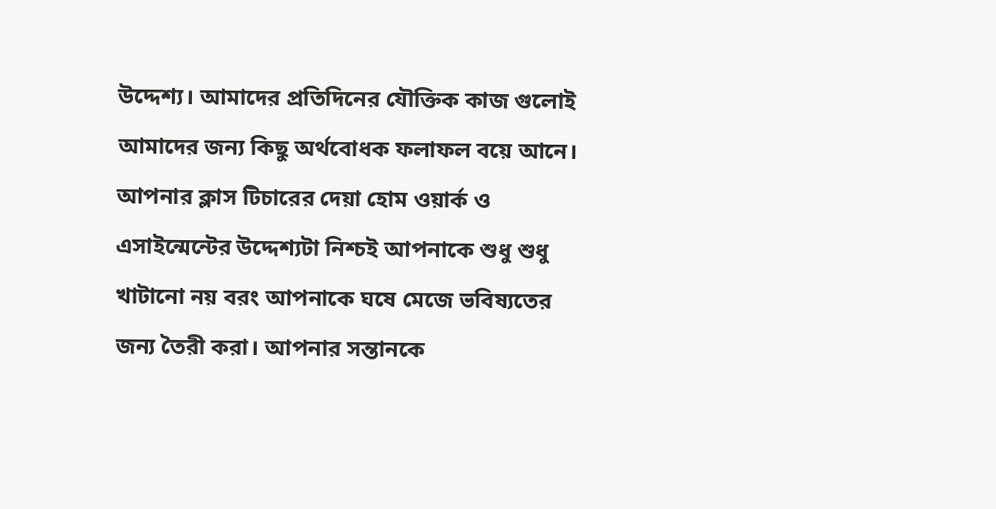উদ্দেশ্য। আমাদের প্রতিদিনের যৌক্তিক কাজ গুলোই আমাদের জন্য কিছু অর্থবোধক ফলাফল বয়ে আনে। আপনার ক্লাস টিচারের দেয়া হোম ওয়ার্ক ও এসাইন্মেন্টের উদ্দেশ্যটা নিশ্চই আপনাকে শুধু শুধু খাটানো নয় বরং আপনাকে ঘষে মেজে ভবিষ্যতের জন্য তৈরী করা। আপনার সন্তানকে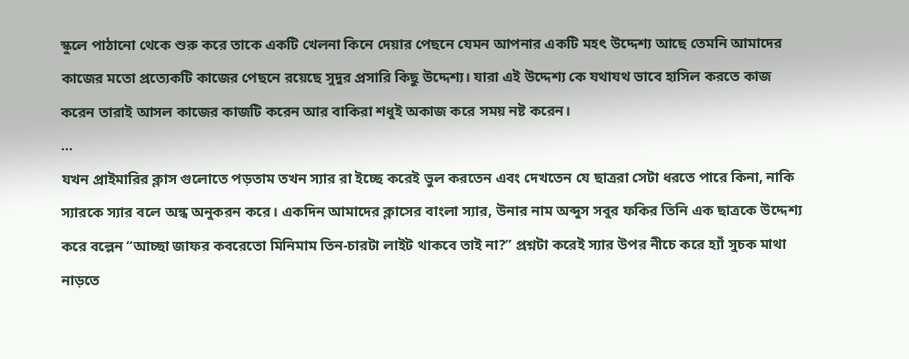স্কুলে পাঠানো থেকে শুরু করে তাকে একটি খেলনা কিনে দেয়ার পেছনে যেমন আপনার একটি মহৎ উদ্দেশ্য আছে তেমনি আমাদের কাজের মতো প্রত্যেকটি কাজের পেছনে রয়েছে সুদুর প্রসারি কিছু উদ্দেশ্য। যারা এই উদ্দেশ্য কে যথাযথ ভাবে হাসিল করতে কাজ করেন তারাই আসল কাজের কাজটি করেন আর বাকিরা শধুই অকাজ করে সময় নষ্ট করেন।
...
যখন প্রাইমারির ক্লাস গুলোতে পড়তাম তখন স্যার রা ইচ্ছে করেই ভুল করতেন এবং দেখতেন যে ছাত্ররা সেটা ধরতে পারে কিনা, নাকি স্যারকে স্যার বলে অন্ধ অনুকরন করে। একদিন আমাদের ক্লাসের বাংলা স্যার, উনার নাম অব্দুস সবুর ফকির তিনি এক ছাত্রকে উদ্দেশ্য করে বল্লেন “আচ্ছা জাফর কবরেতো মিনিমাম তিন-চারটা লাইট থাকবে তাই না?” প্রশ্নটা করেই স্যার উপর নীচে করে হ্যাঁ সুচক মাথা নাড়তে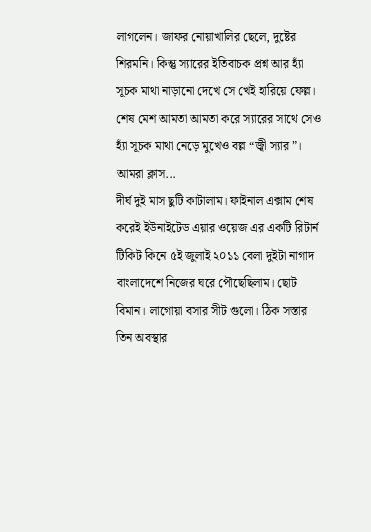লাগলেন। জাফর নোয়াখালির ছেলে, দুষ্টের শিরমনি। কিন্তু স্যারের ইতিবাচক প্রশ্ন আর হ্যাঁ সূচক মাথা নাড়ানো দেখে সে খেই হারিয়ে ফেল্ল। শেষ মেশ আমতা আমতা করে স্যারের সাথে সেও হ্যাঁ সূচক মাথা নেড়ে মুখেও বল্ল “জ্বী স্যার”। আমরা ক্লাস...
দীর্ঘ দুই মাস ছুটি কাটালাম। ফাইনাল এক্সাম শেষ করেই ইউনাইটেড এয়ার ওয়েজ এর একটি রিটার্ন টিকিট কিনে ৫ই জুলাই ২০১১ বেলা দুইটা নাগাদ বাংলাদেশে নিজের ঘরে পৌছেছিলাম। ছোট বিমান। লাগোয়া বসার সীট গুলো। ঠিক সস্তার তিন অবস্থার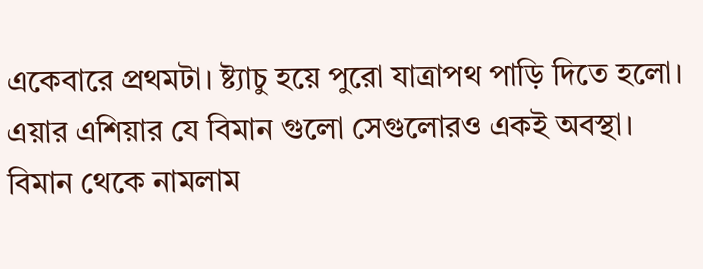একেবারে প্রথমটা। ষ্ট্যাচু হয়ে পুরো যাত্রাপথ পাড়ি দিতে হলো। এয়ার এশিয়ার যে বিমান গুলো সেগুলোরও একই অবস্থা। বিমান থেকে নামলাম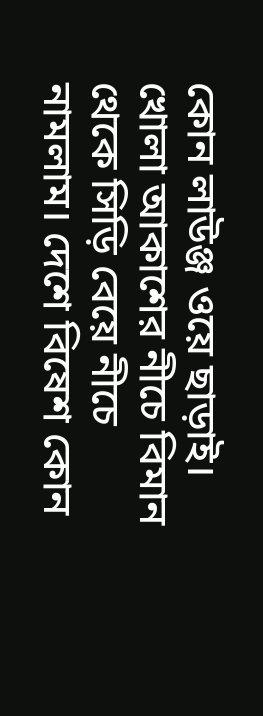কোন লাউঞ্জ ওয়ে ছাড়াই। খোলা আকাশের নীচে বিমান থেকে সিড়ি বেয়ে নীচে নামলাম। দেশে বিষেশ কোন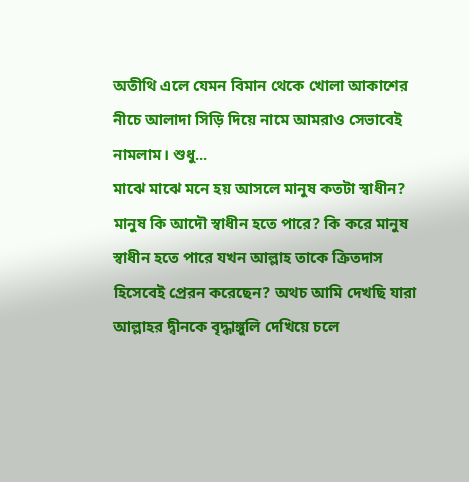অতীথি এলে যেমন বিমান থেকে খোলা আকাশের নীচে আলাদা সিড়ি দিয়ে নামে আমরাও সেভাবেই নামলাম। শুধু...
মাঝে মাঝে মনে হয় আসলে মানুষ কতটা স্বাধীন? মানুষ কি আদৌ স্বাধীন হতে পারে? কি করে মানুষ স্বাধীন হতে পারে যখন আল্লাহ তাকে ক্রিতদাস হিসেবেই প্রেরন করেছেন? অথচ আমি দেখছি যারা আল্লাহর দ্বীনকে বৃদ্ধাঙ্গুলি দেখিয়ে চলে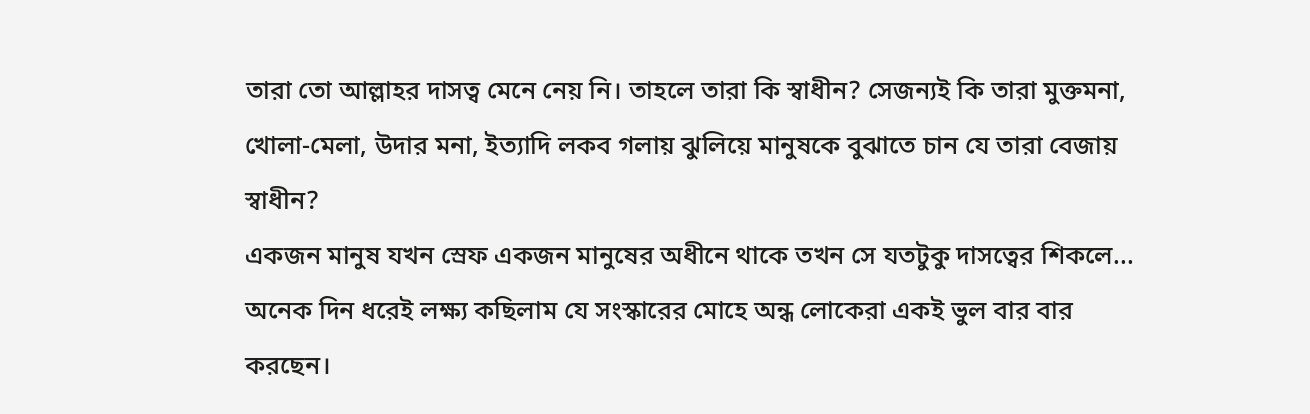তারা তো আল্লাহর দাসত্ব মেনে নেয় নি। তাহলে তারা কি স্বাধীন? সেজন্যই কি তারা মুক্তমনা, খোলা-মেলা, উদার মনা, ইত্যাদি লকব গলায় ঝুলিয়ে মানুষকে বুঝাতে চান যে তারা বেজায় স্বাধীন?
একজন মানুষ যখন স্রেফ একজন মানুষের অধীনে থাকে তখন সে যতটুকু দাসত্বের শিকলে...
অনেক দিন ধরেই লক্ষ্য কছিলাম যে সংস্কারের মোহে অন্ধ লোকেরা একই ভুল বার বার করছেন।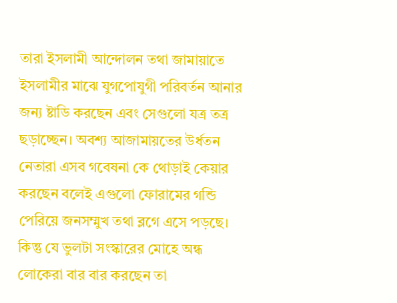তারা ইসলামী আন্দোলন তথা জামায়াতে ইসলামীর মাঝে যুগপোযুগী পরিবর্তন আনার জন্য ষ্টাডি করছেন এবং সেগুলো যত্র তত্র ছড়াচ্ছেন। অবশ্য আজামায়তের উর্ধতন নেতারা এসব গবেষনা কে থোড়াই কেয়ার করছেন বলেই এগুলো ফোরামের গন্ডি পেরিয়ে জনসম্মুখ তথা ব্লগে এসে পড়ছে। কিন্তু যে ভুলটা সংস্কারের মোহে অন্ধ লোকেরা বার বার করছেন তা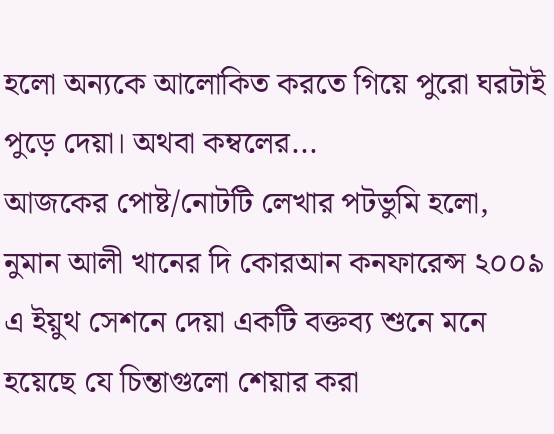হলো অন্যকে আলোকিত করতে গিয়ে পুরো ঘরটাই পুড়ে দেয়া। অথবা কম্বলের...
আজকের পোষ্ট/নোটটি লেখার পটভুমি হলো, নুমান আলী খানের দি কোরআন কনফারেন্স ২০০৯ এ ইয়ুথ সেশনে দেয়া একটি বক্তব্য শুনে মনে হয়েছে যে চিন্তাগুলো শেয়ার করা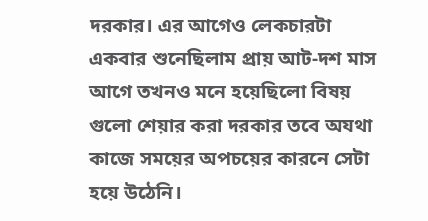দরকার। এর আগেও লেকচারটা একবার শুনেছিলাম প্রায় আট-দশ মাস আগে তখনও মনে হয়েছিলো বিষয় গুলো শেয়ার করা দরকার তবে অযথা কাজে সময়ের অপচয়ের কারনে সেটা হয়ে উঠেনি।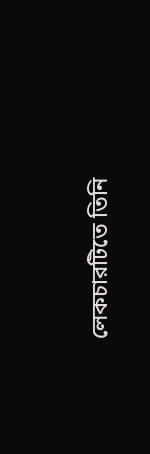লেকচারটিতে তিনি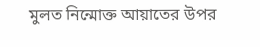মুলত নিন্মোক্ত আয়াতের উপর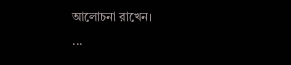আলোচনা রাখেন।
...